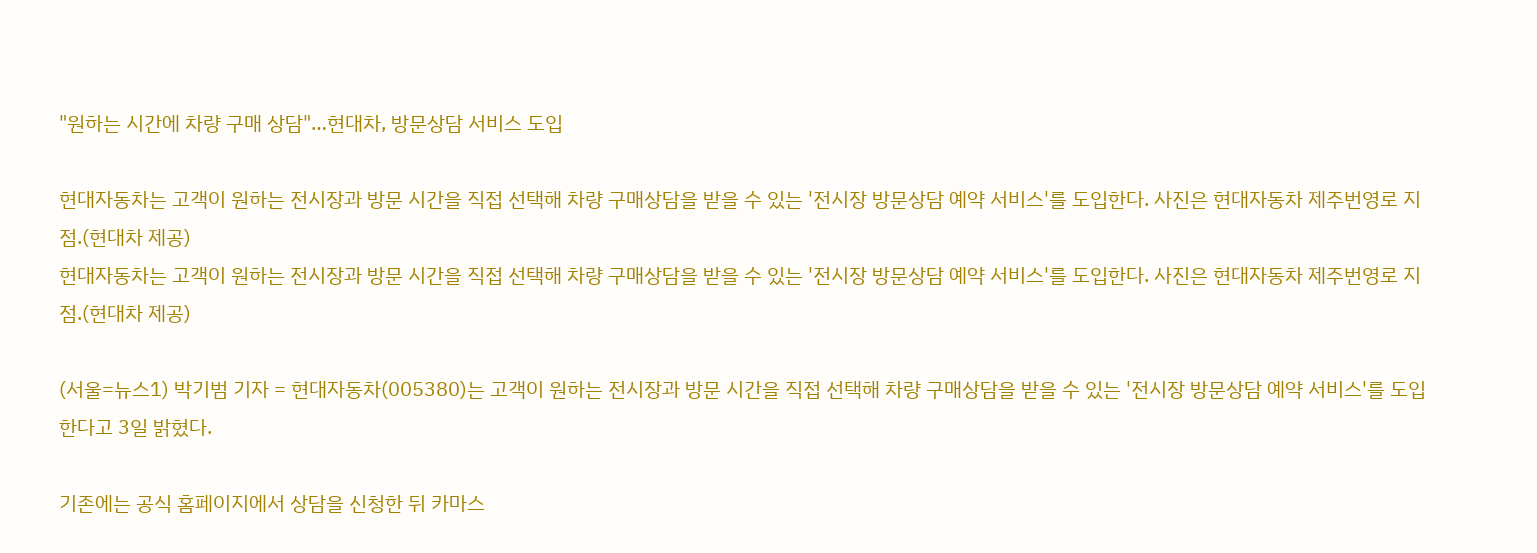"원하는 시간에 차량 구매 상담"…현대차, 방문상담 서비스 도입

현대자동차는 고객이 원하는 전시장과 방문 시간을 직접 선택해 차량 구매상담을 받을 수 있는 '전시장 방문상담 예약 서비스'를 도입한다. 사진은 현대자동차 제주번영로 지점.(현대차 제공)
현대자동차는 고객이 원하는 전시장과 방문 시간을 직접 선택해 차량 구매상담을 받을 수 있는 '전시장 방문상담 예약 서비스'를 도입한다. 사진은 현대자동차 제주번영로 지점.(현대차 제공)

(서울=뉴스1) 박기범 기자 = 현대자동차(005380)는 고객이 원하는 전시장과 방문 시간을 직접 선택해 차량 구매상담을 받을 수 있는 '전시장 방문상담 예약 서비스'를 도입한다고 3일 밝혔다.

기존에는 공식 홈페이지에서 상담을 신청한 뒤 카마스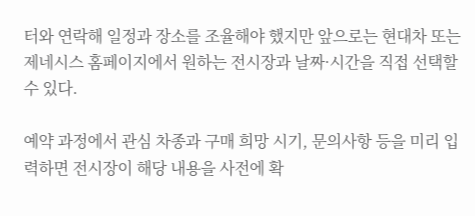터와 연락해 일정과 장소를 조율해야 했지만 앞으로는 현대차 또는 제네시스 홈페이지에서 원하는 전시장과 날짜·시간을 직접 선택할 수 있다.

예약 과정에서 관심 차종과 구매 희망 시기, 문의사항 등을 미리 입력하면 전시장이 해당 내용을 사전에 확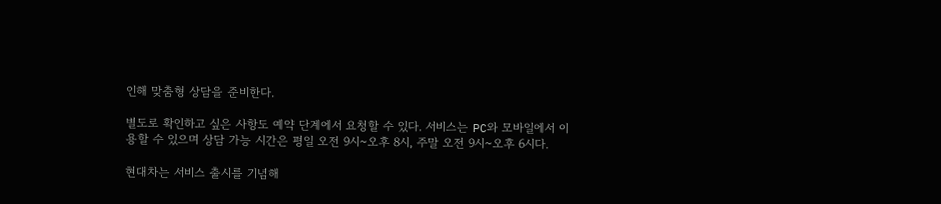인해 맞춤형 상담을 준비한다.

별도로 확인하고 싶은 사항도 예약 단계에서 요청할 수 있다. 서비스는 PC와 모바일에서 이용할 수 있으며 상담 가능 시간은 평일 오전 9시~오후 8시, 주말 오전 9시~오후 6시다.

현대차는 서비스 출시를 기념해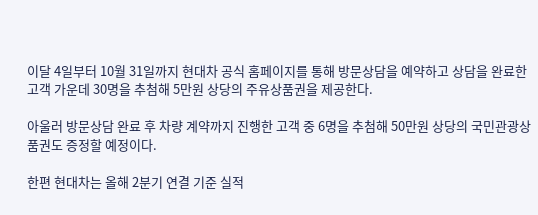이달 4일부터 10월 31일까지 현대차 공식 홈페이지를 통해 방문상담을 예약하고 상담을 완료한 고객 가운데 30명을 추첨해 5만원 상당의 주유상품권을 제공한다.

아울러 방문상담 완료 후 차량 계약까지 진행한 고객 중 6명을 추첨해 50만원 상당의 국민관광상품권도 증정할 예정이다.

한편 현대차는 올해 2분기 연결 기준 실적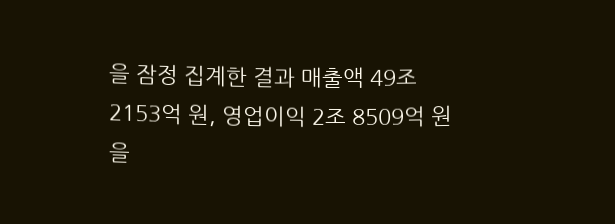을 잠정 집계한 결과 매출액 49조 2153억 원, 영업이익 2조 8509억 원을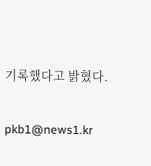기록했다고 밝혔다.

pkb1@news1.kr